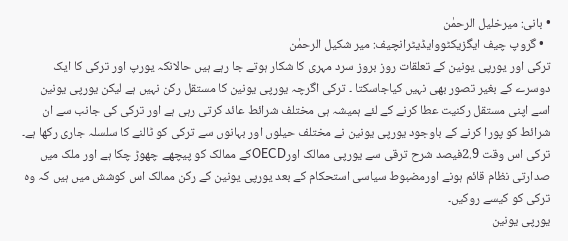• بانی: میرخلیل الرحمٰن
  • گروپ چیف ایگزیکٹووایڈیٹرانچیف: میر شکیل الرحمٰن
ترکی اور یورپی یونین کے تعلقات روز بروز سرد مہری کا شکار ہوتے جا رہے ہیں حالانکہ یورپ اور ترکی کا ایک دوسرے کے بغیر تصور بھی نہیں کیاجاسکتا ۔ ترکی اگرچہ یورپی یونین کا مستقل رکن نہیں ہے لیکن یورپی یونین اسے اپنی مستقل رکنیت عطا کرنے کے لئے ہمیشہ ہی مختلف شرائط عائد کرتی رہی ہے اور ترکی کی جانب سے ان شرائط کو پورا کرنے کے باوجود یورپی یونین نے مختلف حیلوں اور بہانوں سے ترکی کو ٹالنے کا سلسلہ جاری رکھا ہے۔ ترکی اس وقت 2.9فیصد شرح ترقی سے یورپی ممالک اورOECDکے ممالک کو پیچھے چھوڑ چکا ہے اور ملک میں صدارتی نظام قائم ہونے اورمضبوط سیاسی استحکام کے بعد یورپی یونین کے رکن ممالک اس کوشش میں ہیں کہ وہ ترکی کو کیسے روکیں۔
یورپی یونین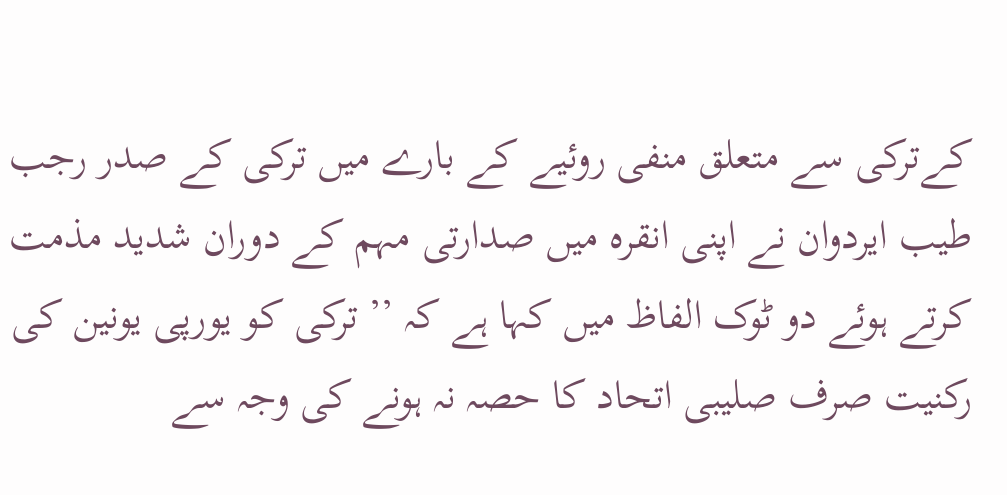کےترکی سے متعلق منفی روئیے کے بارے میں ترکی کے صدر رجب طیب ایردوان نے اپنی انقرہ میں صدارتی مہم کے دوران شدید مذمت کرتے ہوئے دو ٹوک الفاظ میں کہا ہے کہ ’’ ترکی کو یورپی یونین کی رکنیت صرف صلیبی اتحاد کا حصہ نہ ہونے کی وجہ سے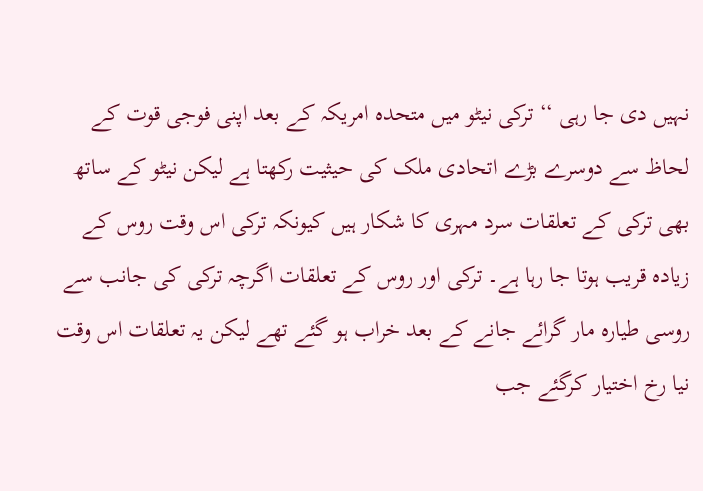نہیں دی جا رہی ‘‘ ترکی نیٹو میں متحدہ امریکہ کے بعد اپنی فوجی قوت کے لحاظ سے دوسرے بڑے اتحادی ملک کی حیثیت رکھتا ہے لیکن نیٹو کے ساتھ بھی ترکی کے تعلقات سرد مہری کا شکار ہیں کیونکہ ترکی اس وقت روس کے زیادہ قریب ہوتا جا رہا ہے۔ ترکی اور روس کے تعلقات اگرچہ ترکی کی جانب سے روسی طیارہ مار گرائے جانے کے بعد خراب ہو گئے تھے لیکن یہ تعلقات اس وقت نیا رخ اختیار کرگئے جب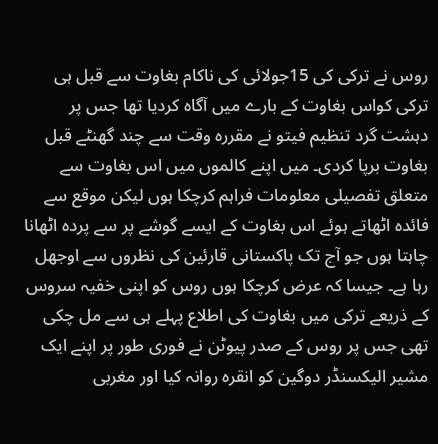روس نے ترکی کی 15جولائی کی ناکام بغاوت سے قبل ہی ترکی کواس بغاوت کے بارے میں آگاہ کردیا تھا جس پر دہشت گرد تنظیم فیتو نے مقررہ وقت سے چند گھنٹے قبل بغاوت برپا کردی۔ میں اپنے کالموں میں اس بغاوت سے متعلق تفصیلی معلومات فراہم کرچکا ہوں لیکن موقع سے فائدہ اٹھاتے ہوئے اس بغاوت کے ایسے گوشے پر سے پردہ اٹھانا چاہتا ہوں جو آج تک پاکستانی قارئین کی نظروں سے اوجھل رہا ہے۔ جیسا کہ عرض کرچکا ہوں روس کو اپنی خفیہ سروس کے ذریعے ترکی میں بغاوت کی اطلاع پہلے ہی سے مل چکی تھی جس پر روس کے صدر پیوٹن نے فوری طور پر اپنے ایک مشیر الیکسنڈر دوگین کو انقرہ روانہ کیا اور مغربی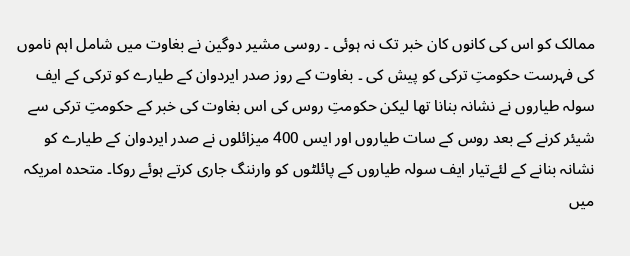ممالک کو اس کی کانوں کان خبر تک نہ ہوئی ۔ روسی مشیر دوگین نے بغاوت میں شامل اہم ناموں کی فہرست حکومتِ ترکی کو پیش کی ۔ بغاوت کے روز صدر ایردوان کے طیارے کو ترکی کے ایف سولہ طیاروں نے نشانہ بنانا تھا لیکن حکومتِ روس کی اس بغاوت کی خبر کے حکومتِ ترکی سے شیئر کرنے کے بعد روس کے سات طیاروں اور ایس 400 میزائلوں نے صدر ایردوان کے طیارے کو نشانہ بنانے کے لئےتیار ایف سولہ طیاروں کے پائلٹوں کو وارننگ جاری کرتے ہوئے روکا۔ متحدہ امریکہ میں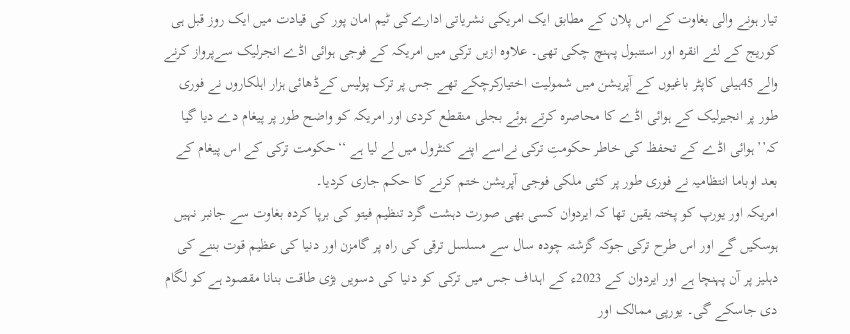تیار ہونے والی بغاوت کے اس پلان کے مطابق ایک امریکی نشریاتی ادارےکی ٹیم امان پور کی قیادت میں ایک روز قبل ہی کوریج کے لئے انقرہ اور استنبول پہنچ چکی تھی۔ علاوہ ازیں ترکی میں امریکہ کے فوجی ہوائی اڈے انجرلیک سےپرواز کرنے والے 45ہیلی کاپٹر باغیوں کے آپریشن میں شمولیت اختیارکرچکے تھے جس پر ترک پولیس کےڈھائی ہزار اہلکاروں نے فوری طور پر انجیرلیک کے ہوائی اڈے کا محاصرہ کرتے ہوئے بجلی منقطع کردی اور امریکہ کو واضح طور پر پیغام دے دیا گیا کہ’’ ہوائی اڈے کے تحفظ کی خاطر حکومتِ ترکی نےاسے اپنے کنٹرول میں لے لیا ہے ‘‘حکومت ترکی کے اس پیغام کے بعد اوباما انتظامیہ نے فوری طور پر کئی ملکی فوجی آپریشن ختم کرنے کا حکم جاری کردیا۔
امریکہ اور یورپ کو پختہ یقین تھا کہ ایردوان کسی بھی صورت دہشت گرد تنظیم فیتو کی برپا کردہ بغاوت سے جانبر نہیں ہوسکیں گے اور اس طرح ترکی جوکہ گزشتہ چودہ سال سے مسلسل ترقی کی راہ پر گامزن اور دنیا کی عظیم قوت بننے کی دہلیز پر آن پہنچا ہے اور ایردوان کے 2023ء کے اہداف جس میں ترکی کو دنیا کی دسویں بڑی طاقت بنانا مقصود ہے کو لگام دی جاسکے گی۔ یورپی ممالک اور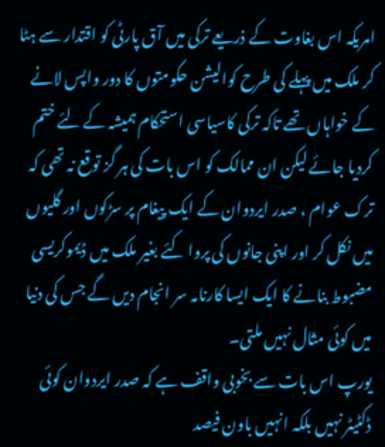امریکہ اس بغاوت کے ذریعے ترکی میں آق پارٹی کو اقتدار سے ہٹا کر ملک میں پہلے کی طرح کوالیشن حکومتوں کا دور واپس لانے کے خواہاں تھے تاکہ ترکی کاسیاسی استحکام ہمیشہ کے لئے ختم کردیا جائے لیکن ان ممالک کو اس بات کی ہر گز توقع نہ تھی کہ ترک عوام ، صدر ایردوان کے ایک پیغام پر سڑکوں اور گلیوں میں نکل کر اور اپنی جانوں کی پروا کئے بغیر ملک میں ڈیموکریسی مضبوط بنانے کا ایک ایسا کارنامہ سر انجام دیں گے جس کی دنیا میں کوئی مثال نہیں ملتی۔
یورپ اس بات سے بخوبی واقف ہے کہ صدر ایردوان کوئی ڈکٹیٹر نہیں بلکہ انہیں باون فیصد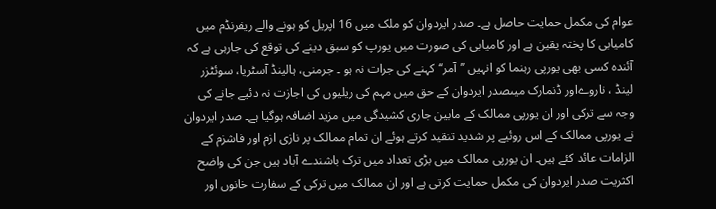عوام کی مکمل حمایت حاصل ہے۔ صدر ایردوان کو ملک میں 16 اپریل کو ہونے والے ریفرنڈم میں کامیابی کا پختہ یقین ہے اور کامیابی کی صورت میں یورپ کو سبق دینے کی توقع کی جارہی ہے کہ آئندہ کسی بھی یورپی رہنما کو انہیں ’’آمر‘‘کہنے کی جرات نہ ہو ۔ جرمنی، ہالینڈ آسٹریا، سوئٹزر لینڈ ، ناروےاور ڈنمارک میںصدر ایردوان کے حق میں مہم کی ریلیوں کی اجازت نہ دئیے جانے کی وجہ سے ترکی اور ان یورپی ممالک کے مابین جاری کشیدگی میں مزید اضافہ ہوگیا ہے۔ صدر ایردوان نے یورپی ممالک کے اس روئیے پر شدید تنقید کرتے ہوئے ان تمام ممالک پر نازی ازم اور فاشزم کے الزامات عائد کئے ہیں۔ ان یورپی ممالک میں بڑی تعداد میں ترک باشندے آباد ہیں جن کی واضح اکثریت صدر ایردوان کی مکمل حمایت کرتی ہے اور ان ممالک میں ترکی کے سفارت خانوں اور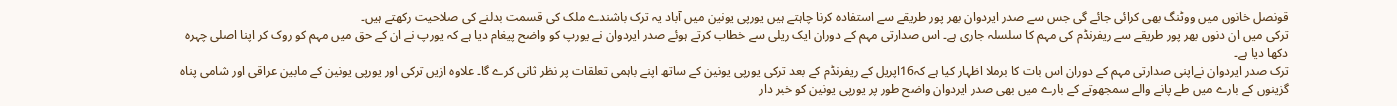قونصل خانوں میں ووٹنگ بھی کرائی جائے گی جس سے صدر ایردوان بھر پور طریقے سے استفادہ کرنا چاہتے ہیں یورپی یونین میں آباد یہ ترک باشندے ملک کی قسمت بدلنے کی صلاحیت رکھتے ہیں۔
ترکی میں ان دنوں بھر پور طریقے سے ریفرنڈم کی مہم کا سلسلہ جاری ہے۔ اس صدارتی مہم کے دوران ایک ریلی سے خطاب کرتے ہوئے صدر ایردوان نے یورپ کو واضح پیغام دیا ہے کہ یورپ نے ان کے حق میں مہم کو روک کر اپنا اصلی چہرہ دکھا دیا ہے۔
ترک صدر ایردوان نےاپنی صدارتی مہم کے دوران اس بات کا برملا اظہار کیا ہے کہ16اپریل کے ریفرنڈم کے بعد ترکی یورپی یونین کے ساتھ اپنے باہمی تعلقات پر نظر ثانی کرے گا۔ علاوہ ازیں ترکی اور یورپی یونین کے مابین عراقی اور شامی پناہ گزینوں کے بارے میں طے پانے والے سمجھوتے کے بارے میں بھی صدر ایردوان واضح طور پر یورپی یونین کو خبر دار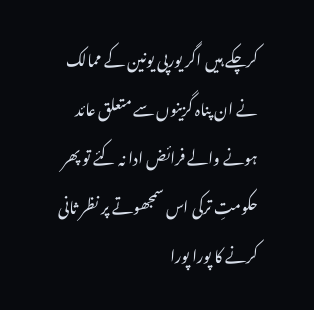کرچکے ہیں اگر یورپی یونین کے ممالک نے ان پناہ گزینوں سے متعلق عائد ہونے والے فرائض ادا نہ کئے تو پھر حکومتِ ترکی اس سمجھوتے پر نظر ثانی کرنے کا پورا پورا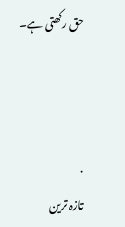حق رکھتی ہے۔



.
تازہ ترین